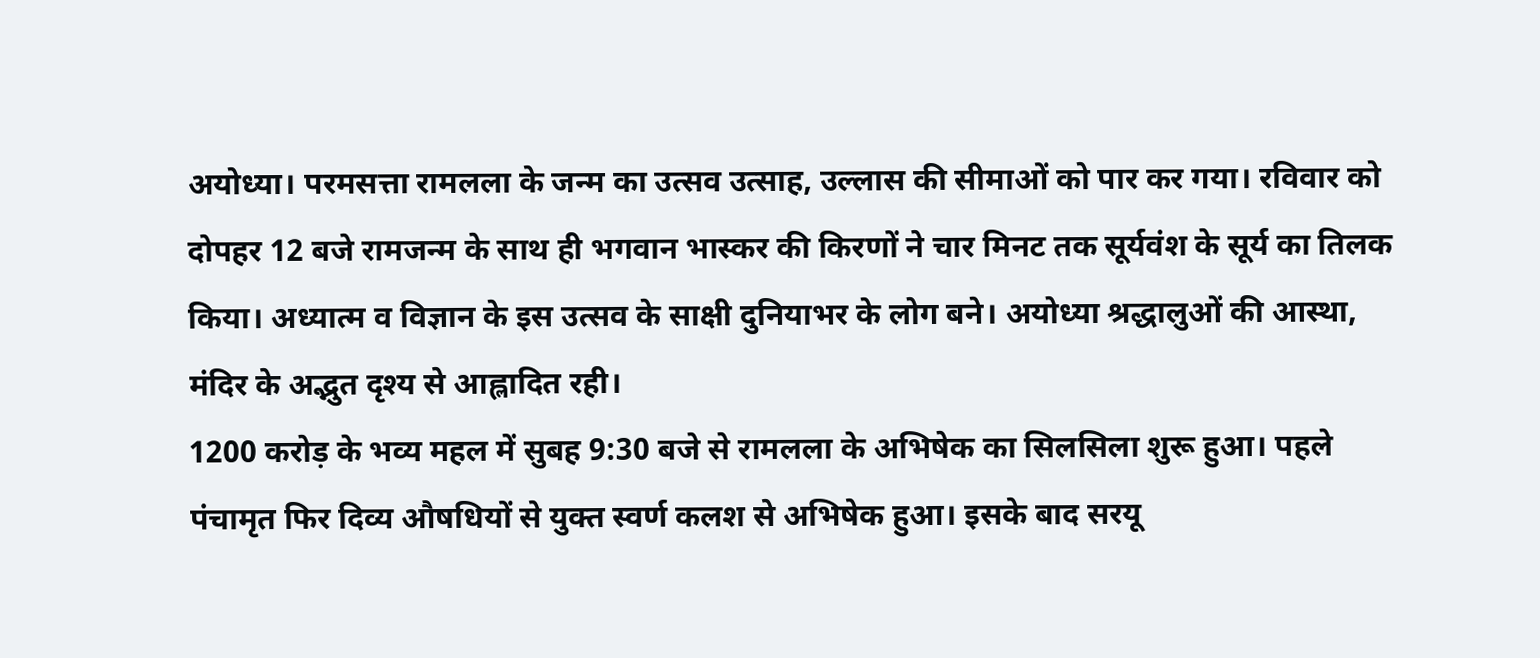अयोध्या। परमसत्ता रामलला के जन्म का उत्सव उत्साह, उल्लास की सीमाओं को पार कर गया। रविवार को दोपहर 12 बजे रामजन्म के साथ ही भगवान भास्कर की किरणों ने चार मिनट तक सूर्यवंश के सूर्य का तिलक किया। अध्यात्म व विज्ञान के इस उत्सव के साक्षी दुनियाभर के लोग बने। अयोध्या श्रद्धालुओं की आस्था, मंदिर के अद्भुत दृश्य से आह्लादित रही।
1200 करोड़ के भव्य महल में सुबह 9:30 बजे से रामलला के अभिषेक का सिलसिला शुरू हुआ। पहले पंचामृत फिर दिव्य औषधियों से युक्त स्वर्ण कलश से अभिषेक हुआ। इसके बाद सरयू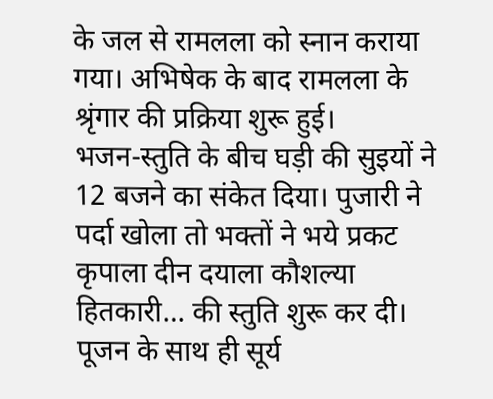के जल से रामलला को स्नान कराया गया। अभिषेक के बाद रामलला के श्रृंगार की प्रक्रिया शुरू हुई।
भजन-स्तुति के बीच घड़ी की सुइयों ने 12 बजने का संकेत दिया। पुजारी ने पर्दा खोला तो भक्तों ने भये प्रकट कृपाला दीन दयाला कौशल्या हितकारी… की स्तुति शुरू कर दी। पूजन के साथ ही सूर्य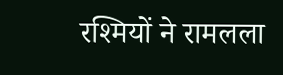रश्मियों ने रामलला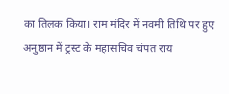का तिलक किया। राम मंदिर में नवमी तिथि पर हुए अनुष्ठान में ट्रस्ट के महासचिव चंपत राय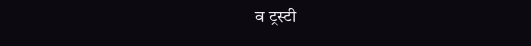व ट्रस्टी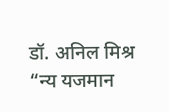डॉ. अनिल मिश्र “न्य यजमान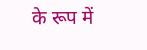के रूप में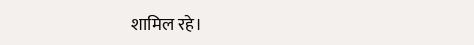शामिल रहे।